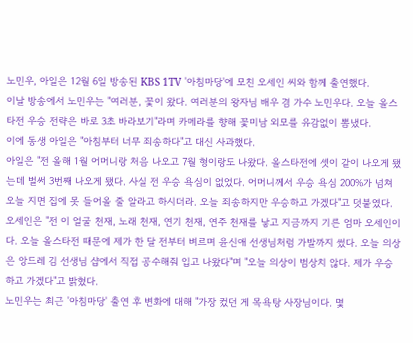노민우, 아일은 12월 6일 방송된 KBS 1TV '아침마당'에 모친 오세인 씨와 함께 출연했다.
이날 방송에서 노민우는 "여러분, 꽃이 왔다. 여러분의 왕자님 배우 겸 가수 노민우다. 오늘 올스타전 우승 전략은 바로 3초 바라보기"라며 카메라를 향해 꽃미남 외모를 유감없이 뽐냈다.
이에 동생 아일은 "아침부터 너무 죄송하다"고 대신 사과했다.
아일은 "전 올해 1월 어머니랑 처음 나오고 7월 형이랑도 나왔다. 올스타전에 셋이 같이 나오게 됐는데 벌써 3번째 나오게 됐다. 사실 전 우승 욕심이 없었다. 어머니께서 우승 욕심 200%가 넘쳐 오늘 지면 집에 못 들어올 줄 알라고 하시더라. 오늘 죄송하지만 우승하고 가겠다"고 덧붙였다.
오세인은 "전 이 얼굴 천재, 노래 천재, 연기 천재, 연주 천재를 낳고 지금까지 기른 엄마 오세인이다. 오늘 올스타전 때문에 제가 한 달 전부터 벼르며 윤신애 선생님처럼 가발까지 썼다. 오늘 의상은 앙드레 김 선생님 샵에서 직접 공수해줘 입고 나왔다"며 "오늘 의상이 범상치 않다. 제가 우승하고 가겠다"고 밝혔다.
노민우는 최근 '아침마당' 출연 후 변화에 대해 "가장 컸던 게 목욕탕 사장님이다. 몇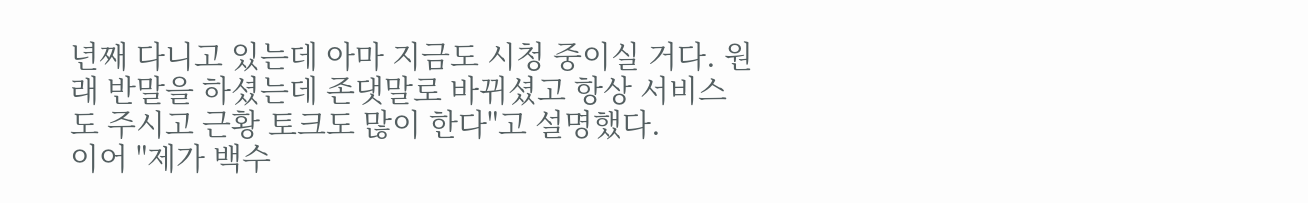년째 다니고 있는데 아마 지금도 시청 중이실 거다. 원래 반말을 하셨는데 존댓말로 바뀌셨고 항상 서비스도 주시고 근황 토크도 많이 한다"고 설명했다.
이어 "제가 백수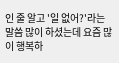인 줄 알고 '일 없어?'라는 말씀 많이 하셨는데 요즘 많이 행복하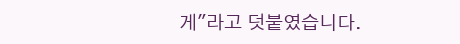게"라고 덧붙였습니다.